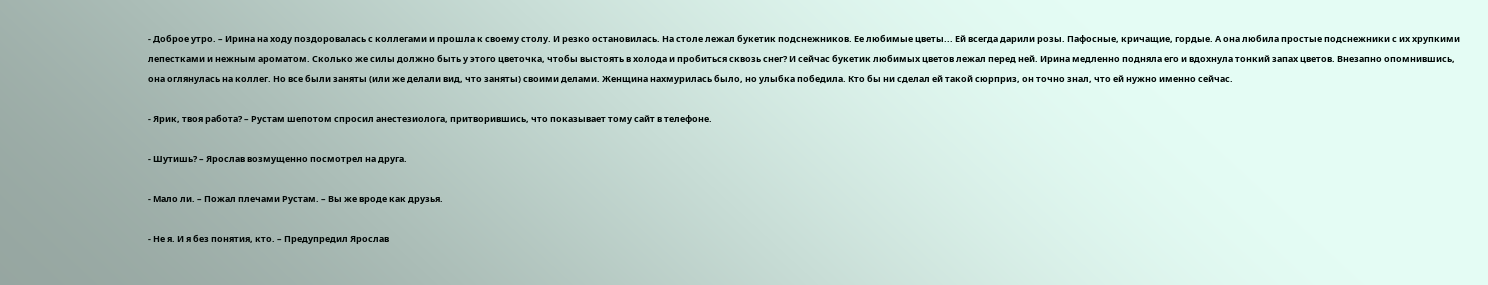- Доброе утро. – Ирина на ходу поздоровалась с коллегами и прошла к своему столу. И резко остановилась. На столе лежал букетик подснежников. Ее любимые цветы... Ей всегда дарили розы. Пафосные, кричащие, гордые. А она любила простые подснежники с их хрупкими лепестками и нежным ароматом. Сколько же силы должно быть у этого цветочка, чтобы выстоять в холода и пробиться сквозь снег? И сейчас букетик любимых цветов лежал перед ней. Ирина медленно подняла его и вдохнула тонкий запах цветов. Внезапно опомнившись, она оглянулась на коллег. Но все были заняты (или же делали вид, что заняты) своими делами. Женщина нахмурилась было, но улыбка победила. Кто бы ни сделал ей такой сюрприз, он точно знал, что ей нужно именно сейчас.

- Ярик, твоя работа? – Рустам шепотом спросил анестезиолога, притворившись, что показывает тому сайт в телефоне.

- Шутишь? – Ярослав возмущенно посмотрел на друга.

- Мало ли. – Пожал плечами Рустам. – Вы же вроде как друзья.

- Не я. И я без понятия, кто. – Предупредил Ярослав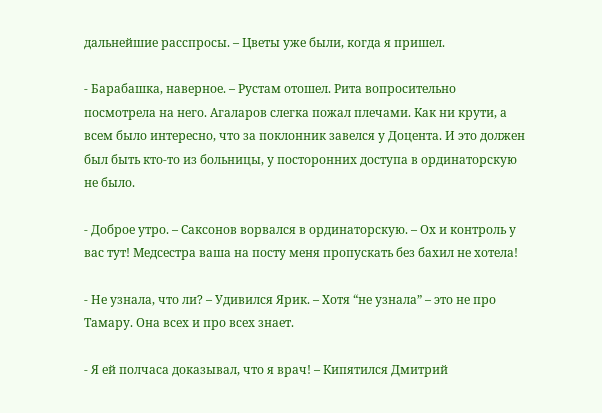дальнейшие расспросы. – Цветы уже были, когда я пришел.

- Барабашка, наверное. – Рустам отошел. Рита вопросительно посмотрела на него. Агаларов слегка пожал плечами. Как ни крути, а всем было интересно, что за поклонник завелся у Доцента. И это должен был быть кто-то из больницы, у посторонних доступа в ординаторскую не было.

- Доброе утро. – Саксонов ворвался в ординаторскую. – Ох и контроль у вас тут! Медсестра ваша на посту меня пропускать без бахил не хотела!

- Не узнала, что ли? – Удивился Ярик. – Хотя “не узнала” – это не про Тамару. Она всех и про всех знает.

- Я ей полчаса доказывал, что я врач! – Кипятился Дмитрий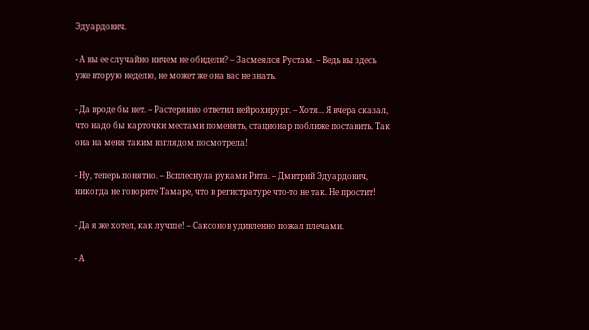Эдуардович.

- А вы ее случайно ничем не обидели? – Засмеялся Рустам. – Ведь вы здесь уже вторую неделю, не может же она вас не знать.

- Да вроде бы нет. – Растерянно ответил нейрохирург. – Хотя... Я вчера сказал, что надо бы карточки местами поменять, стационар поближе поставить. Так она на меня таким взглядом посмотрела!

- Ну, теперь понятно. – Всплеснула руками Рита. – Дмитрий Эдуардович, никогда не говорите Тамаре, что в регистратуре что-то не так. Не простит!

- Да я же хотел, как лучше! – Саксонов удивленно пожал плечами.

- А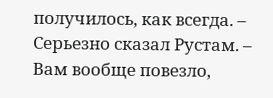получилось, как всегда. – Серьезно сказал Рустам. – Вам вообще повезло,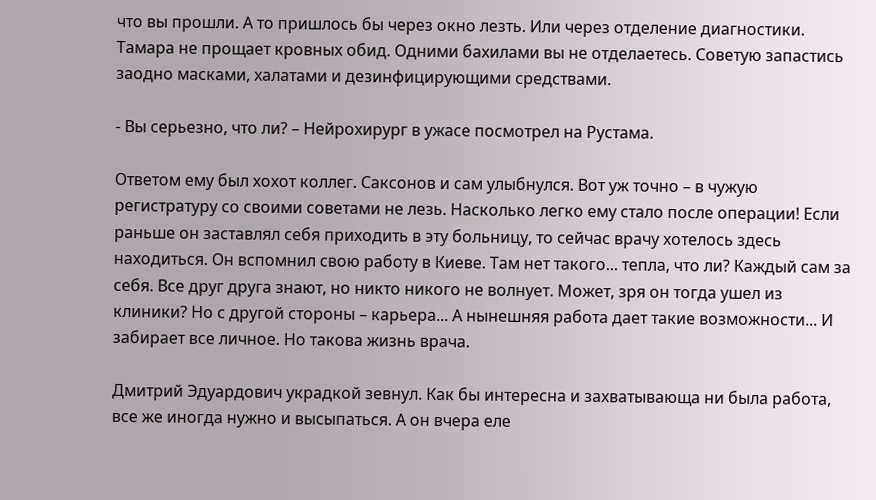что вы прошли. А то пришлось бы через окно лезть. Или через отделение диагностики. Тамара не прощает кровных обид. Одними бахилами вы не отделаетесь. Советую запастись заодно масками, халатами и дезинфицирующими средствами.

- Вы серьезно, что ли? – Нейрохирург в ужасе посмотрел на Рустама.

Ответом ему был хохот коллег. Саксонов и сам улыбнулся. Вот уж точно – в чужую регистратуру со своими советами не лезь. Насколько легко ему стало после операции! Если раньше он заставлял себя приходить в эту больницу, то сейчас врачу хотелось здесь находиться. Он вспомнил свою работу в Киеве. Там нет такого... тепла, что ли? Каждый сам за себя. Все друг друга знают, но никто никого не волнует. Может, зря он тогда ушел из клиники? Но с другой стороны – карьера... А нынешняя работа дает такие возможности... И забирает все личное. Но такова жизнь врача.

Дмитрий Эдуардович украдкой зевнул. Как бы интересна и захватывающа ни была работа, все же иногда нужно и высыпаться. А он вчера еле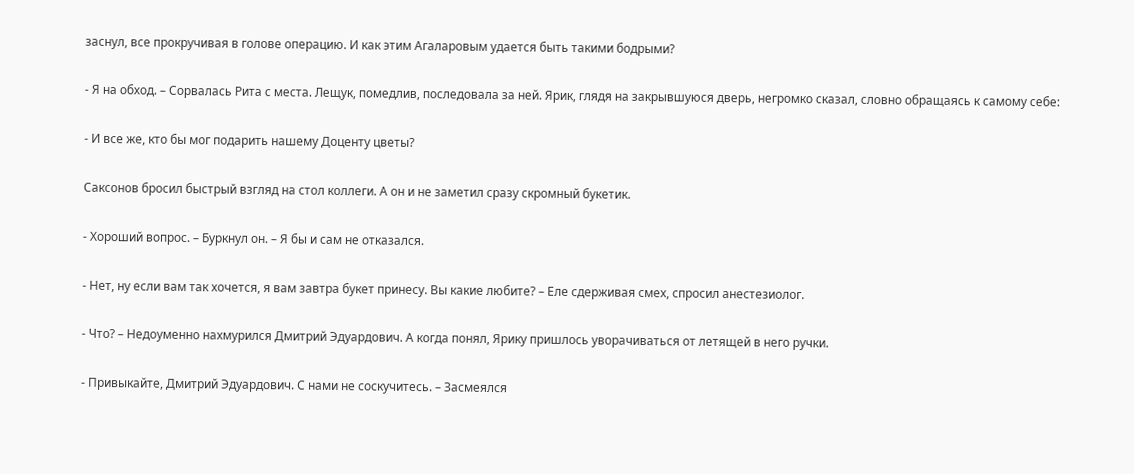заснул, все прокручивая в голове операцию. И как этим Агаларовым удается быть такими бодрыми?

- Я на обход. – Сорвалась Рита с места. Лещук, помедлив, последовала за ней. Ярик, глядя на закрывшуюся дверь, негромко сказал, словно обращаясь к самому себе:

- И все же, кто бы мог подарить нашему Доценту цветы?

Саксонов бросил быстрый взгляд на стол коллеги. А он и не заметил сразу скромный букетик.

- Хороший вопрос. – Буркнул он. – Я бы и сам не отказался.

- Нет, ну если вам так хочется, я вам завтра букет принесу. Вы какие любите? – Еле сдерживая смех, спросил анестезиолог.

- Что? – Недоуменно нахмурился Дмитрий Эдуардович. А когда понял, Ярику пришлось уворачиваться от летящей в него ручки.

- Привыкайте, Дмитрий Эдуардович. С нами не соскучитесь. – Засмеялся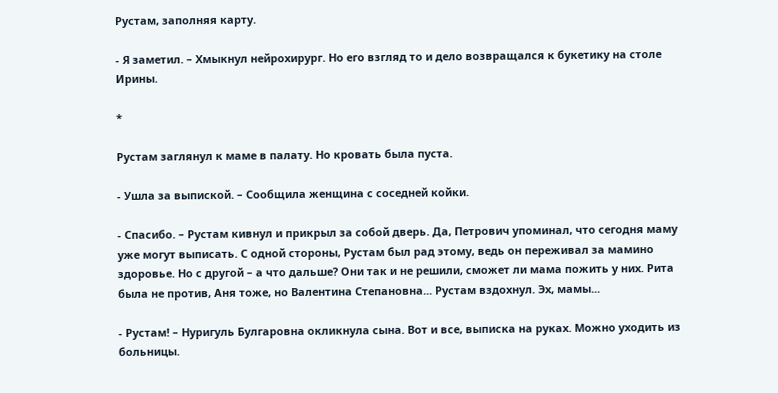Рустам, заполняя карту.

- Я заметил. – Хмыкнул нейрохирург. Но его взгляд то и дело возвращался к букетику на столе Ирины.

*

Рустам заглянул к маме в палату. Но кровать была пуста.

- Ушла за выпиской. – Сообщила женщина с соседней койки.

- Спасибо. – Рустам кивнул и прикрыл за собой дверь. Да, Петрович упоминал, что сегодня маму уже могут выписать. С одной стороны, Рустам был рад этому, ведь он переживал за мамино здоровье. Но с другой – а что дальше? Они так и не решили, сможет ли мама пожить у них. Рита была не против, Аня тоже, но Валентина Степановна... Рустам вздохнул. Эх, мамы...

- Рустам! – Нуригуль Булгаровна окликнула сына. Вот и все, выписка на руках. Можно уходить из больницы.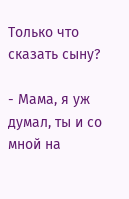Только что сказать сыну?

- Мама, я уж думал, ты и со мной на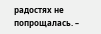радостях не попрощалась. –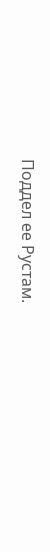Поддел ее Рустам.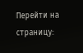Перейти на страницу: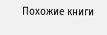Похожие книги